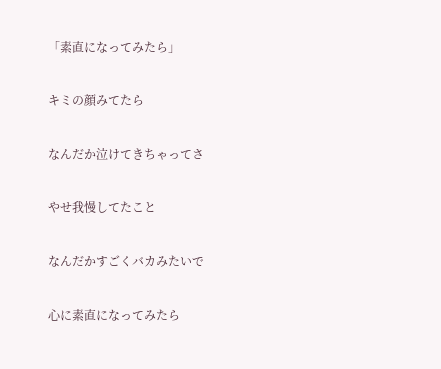「素直になってみたら」

キミの顔みてたら

なんだか泣けてきちゃってさ

やせ我慢してたこと

なんだかすごくバカみたいで

心に素直になってみたら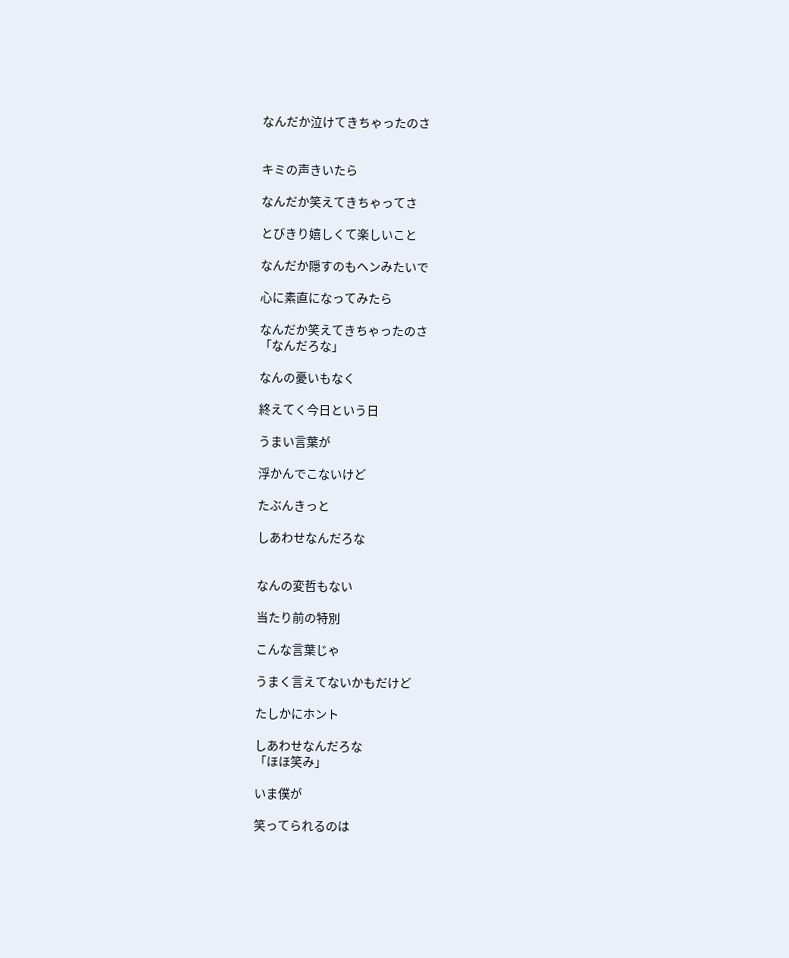なんだか泣けてきちゃったのさ


キミの声きいたら

なんだか笑えてきちゃってさ

とびきり嬉しくて楽しいこと

なんだか隠すのもヘンみたいで

心に素直になってみたら

なんだか笑えてきちゃったのさ
「なんだろな」

なんの憂いもなく

終えてく今日という日

うまい言葉が

浮かんでこないけど

たぶんきっと

しあわせなんだろな


なんの変哲もない

当たり前の特別

こんな言葉じゃ

うまく言えてないかもだけど

たしかにホント

しあわせなんだろな
「ほほ笑み」

いま僕が

笑ってられるのは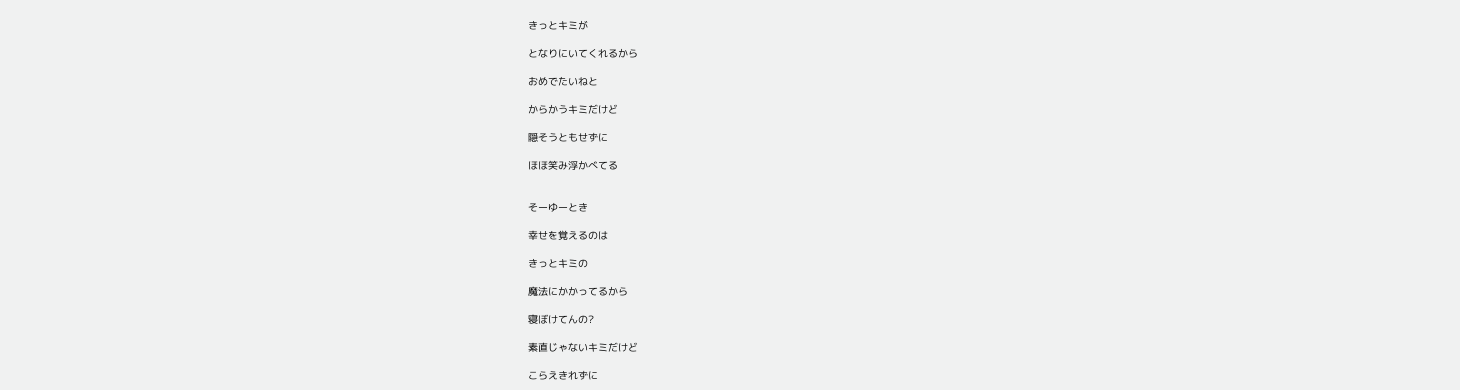きっとキミが

となりにいてくれるから

おめでたいねと

からかうキミだけど

隠そうともせずに

ほほ笑み浮かべてる


そーゆーとき

幸せを覚えるのは

きっとキミの

魔法にかかってるから

寝ぼけてんの?

素直じゃないキミだけど

こらえきれずに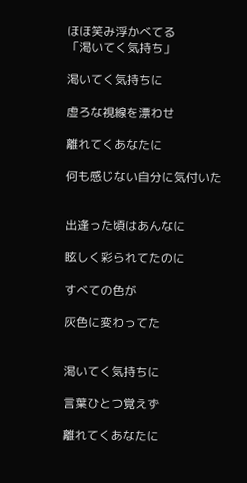ほほ笑み浮かべてる
「渇いてく気持ち」

渇いてく気持ちに

虚ろな視線を漂わせ

離れてくあなたに

何も感じない自分に気付いた


出逢った頃はあんなに

眩しく彩られてたのに

すべての色が

灰色に変わってた


渇いてく気持ちに

言葉ひとつ覚えず

離れてくあなたに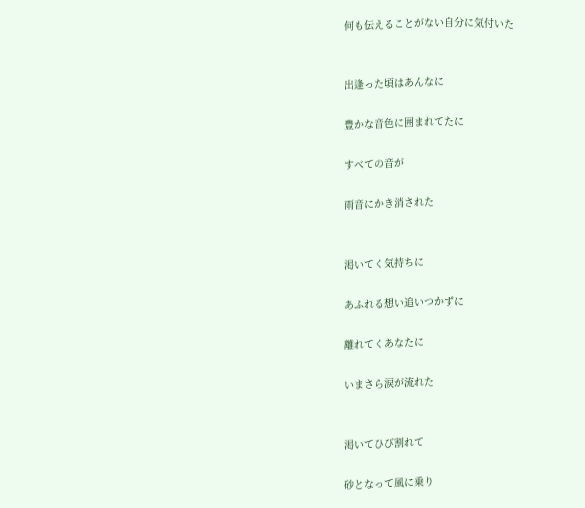何も伝えることがない自分に気付いた


出逢った頃はあんなに

豊かな音色に囲まれてたに

すべての音が

雨音にかき消された


渇いてく気持ちに

あふれる想い追いつかずに

離れてくあなたに

いまさら涙が流れた


渇いてひび割れて

砂となって風に乗り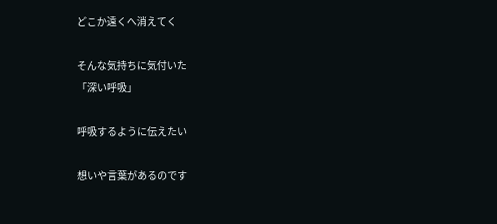どこか遠くへ消えてく

そんな気持ちに気付いた
「深い呼吸」

呼吸するように伝えたい

想いや言葉があるのです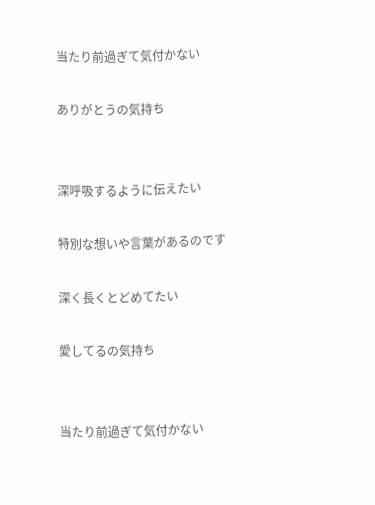当たり前過ぎて気付かない

ありがとうの気持ち


深呼吸するように伝えたい

特別な想いや言葉があるのです

深く長くとどめてたい

愛してるの気持ち


当たり前過ぎて気付かない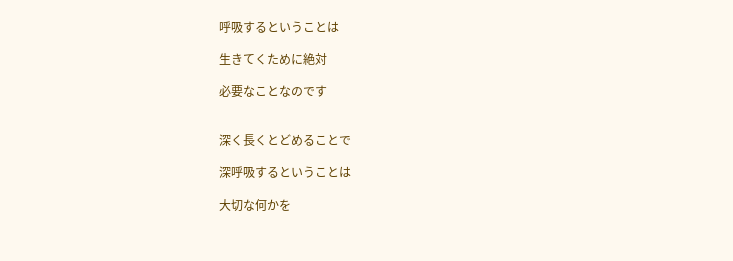呼吸するということは

生きてくために絶対

必要なことなのです


深く長くとどめることで

深呼吸するということは

大切な何かを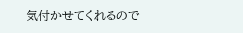気付かせてくれるので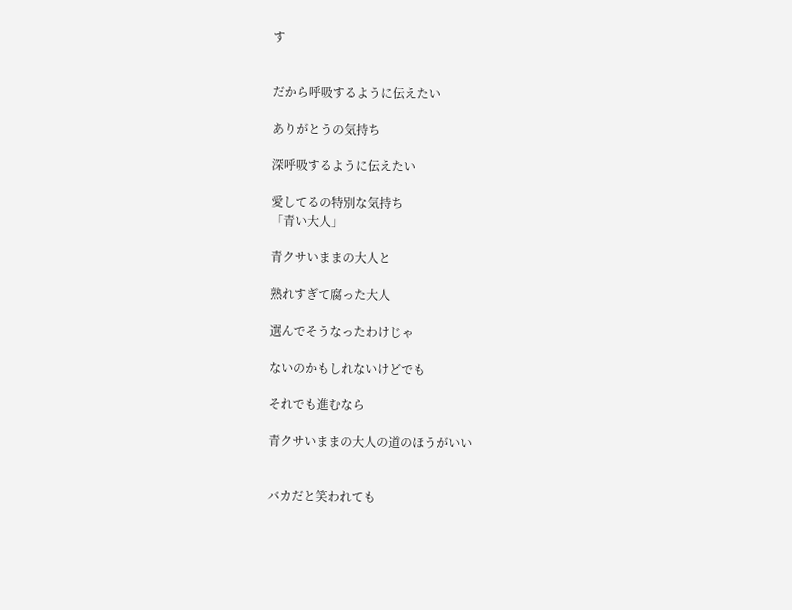す


だから呼吸するように伝えたい

ありがとうの気持ち

深呼吸するように伝えたい

愛してるの特別な気持ち
「青い大人」

青クサいままの大人と

熟れすぎて腐った大人

選んでそうなったわけじゃ

ないのかもしれないけどでも

それでも進むなら

青クサいままの大人の道のほうがいい


バカだと笑われても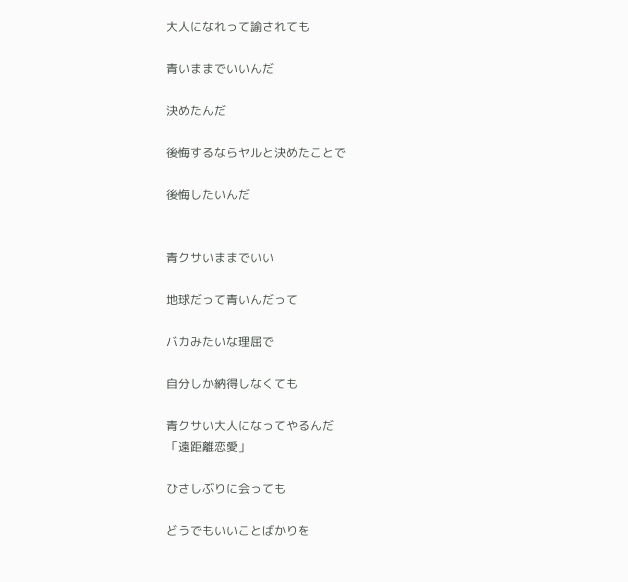大人になれって諭されても

青いままでいいんだ

決めたんだ

後悔するならヤルと決めたことで

後悔したいんだ


青クサいままでいい

地球だって青いんだって

バカみたいな理屈で

自分しか納得しなくても

青クサい大人になってやるんだ
「遠距離恋愛」

ひさしぶりに会っても

どうでもいいことばかりを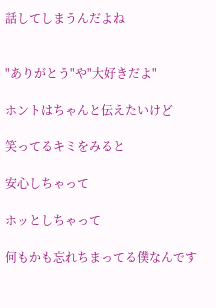話してしまうんだよね


"ありがとう"や"大好きだよ"

ホントはちゃんと伝えたいけど

笑ってるキミをみると

安心しちゃって

ホッとしちゃって

何もかも忘れちまってる僕なんです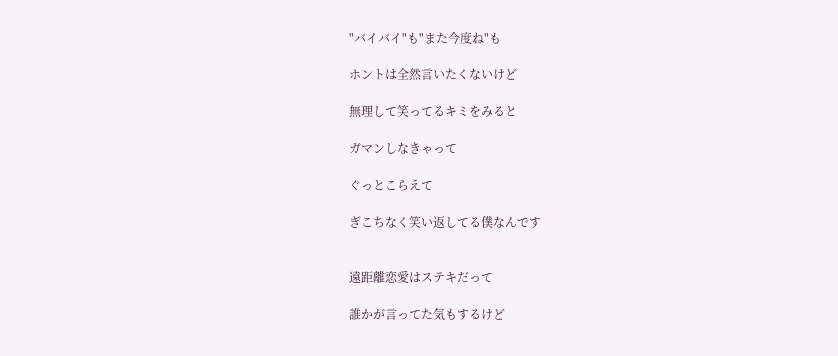"バイバイ"も"また今度ね"も

ホントは全然言いたくないけど

無理して笑ってるキミをみると

ガマンしなきゃって

ぐっとこらえて

ぎこちなく笑い返してる僕なんです


遠距離恋愛はステキだって

誰かが言ってた気もするけど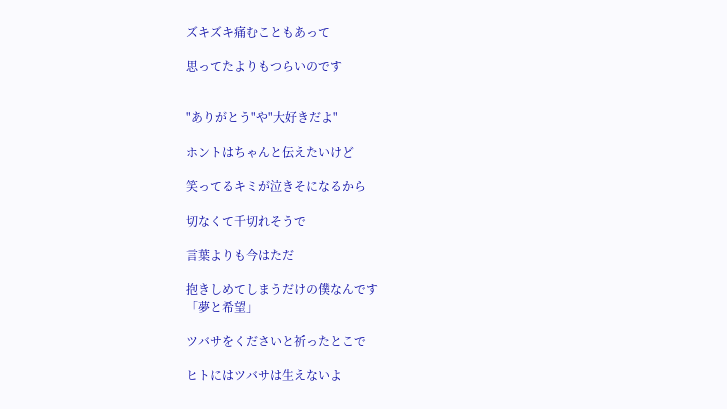ズキズキ痛むこともあって

思ってたよりもつらいのです


"ありがとう"や"大好きだよ"

ホントはちゃんと伝えたいけど

笑ってるキミが泣きそになるから

切なくて千切れそうで

言葉よりも今はただ

抱きしめてしまうだけの僕なんです
「夢と希望」

ツバサをくださいと祈ったとこで

ヒトにはツバサは生えないよ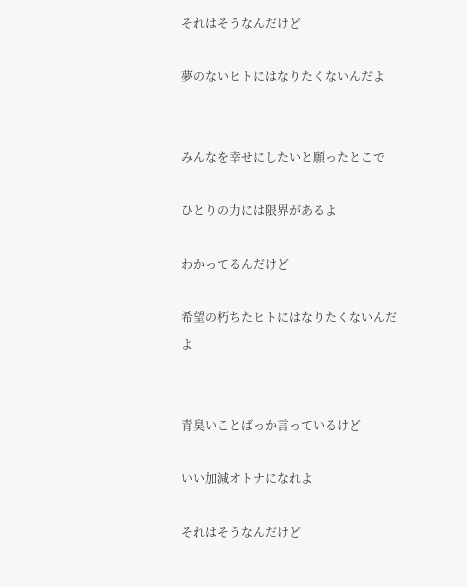それはそうなんだけど

夢のないヒトにはなりたくないんだよ


みんなを幸せにしたいと願ったとこで

ひとりの力には限界があるよ

わかってるんだけど

希望の朽ちたヒトにはなりたくないんだよ


青臭いことばっか言っているけど

いい加減オトナになれよ

それはそうなんだけど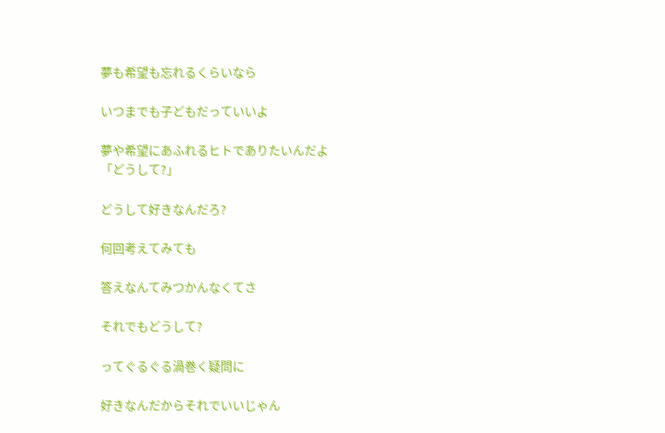夢も希望も忘れるくらいなら

いつまでも子どもだっていいよ

夢や希望にあふれるヒトでありたいんだよ
「どうして?」

どうして好きなんだろ?

何回考えてみても

答えなんてみつかんなくてさ

それでもどうして?

ってぐるぐる渦巻く疑問に

好きなんだからそれでいいじゃん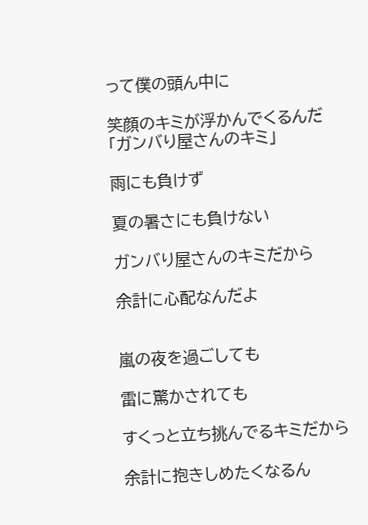って僕の頭ん中に

笑顔のキミが浮かんでくるんだ
「ガンバり屋さんのキミ」

雨にも負けず

夏の暑さにも負けない

ガンバり屋さんのキミだから

余計に心配なんだよ


嵐の夜を過ごしても

雷に驚かされても

すくっと立ち挑んでるキミだから

余計に抱きしめたくなるん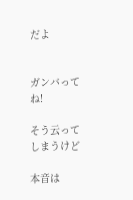だよ


ガンバってね!

そう云ってしまうけど

本音は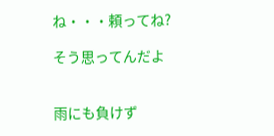ね・・・頼ってね?

そう思ってんだよ


雨にも負けず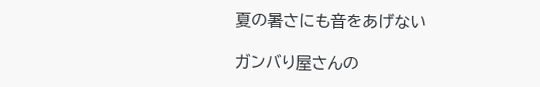夏の暑さにも音をあげない

ガンバり屋さんの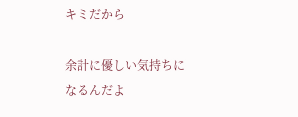キミだから

余計に優しい気持ちになるんだよ